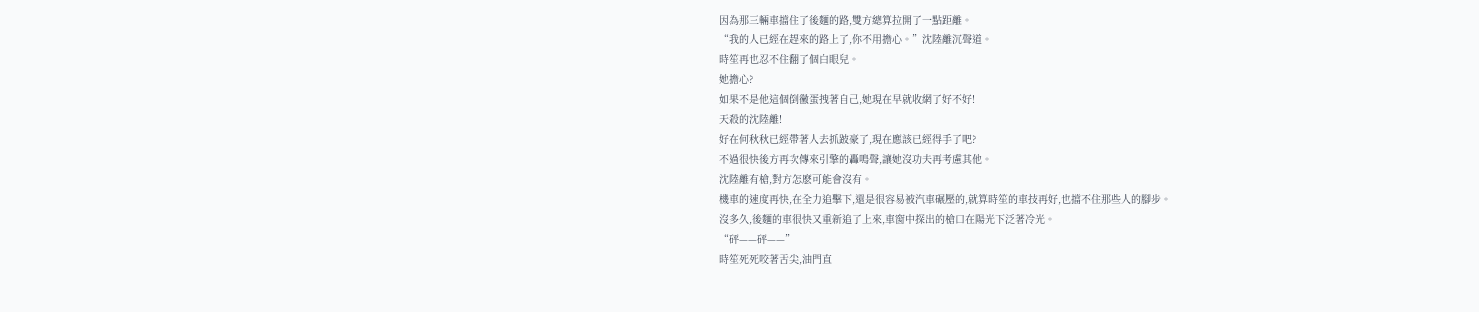因為那三輛車擋住了後麵的路,雙方總算拉開了一點距離。
“我的人已經在趕來的路上了,你不用擔心。”沈陸離沉聲道。
時笙再也忍不住翻了個白眼兒。
她擔心?
如果不是他這個倒黴蛋拽著自己,她現在早就收網了好不好!
天殺的沈陸離!
好在何秋秋已經帶著人去抓跛豪了,現在應該已經得手了吧?
不過很快後方再次傳來引擎的轟鳴聲,讓她沒功夫再考慮其他。
沈陸離有槍,對方怎麽可能會沒有。
機車的速度再快,在全力追擊下,還是很容易被汽車碾壓的,就算時笙的車技再好,也擋不住那些人的腳步。
沒多久,後麵的車很快又重新追了上來,車窗中探出的槍口在陽光下泛著冷光。
“砰——砰——”
時笙死死咬著舌尖,油門直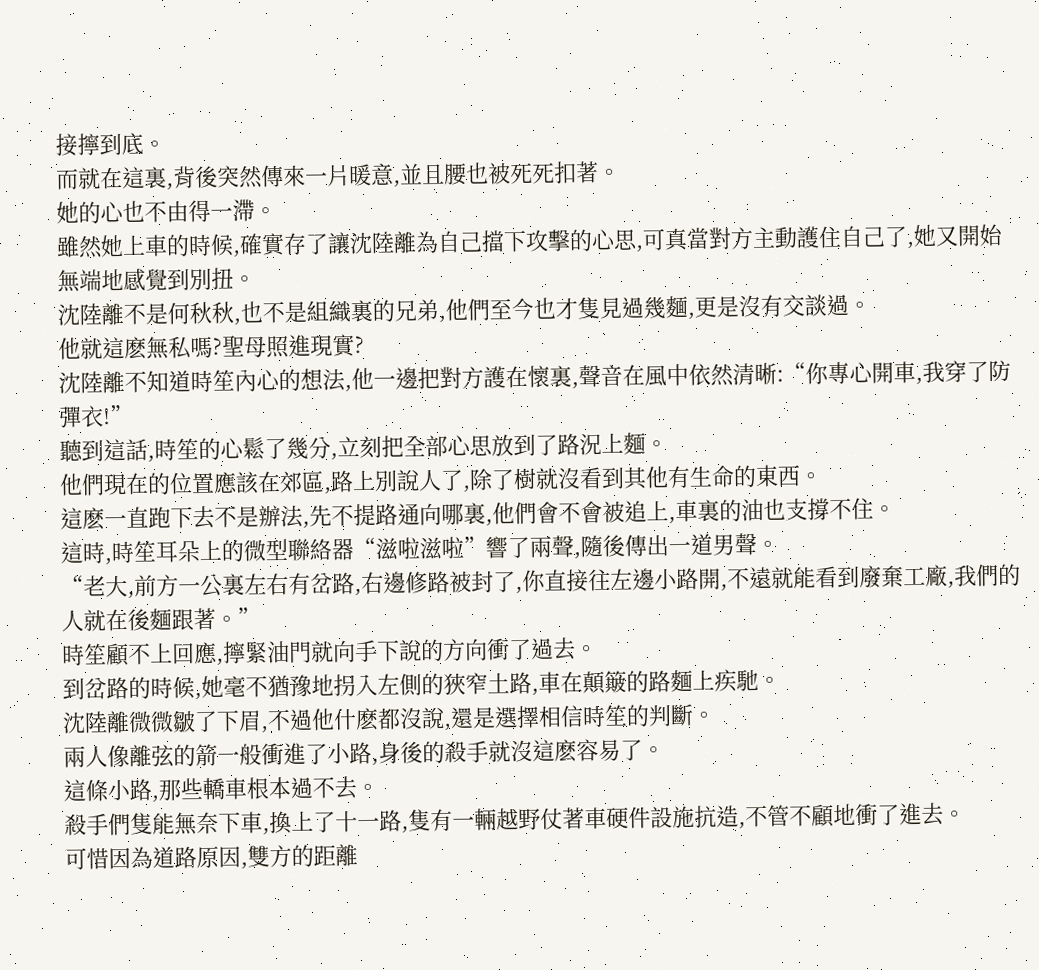接擰到底。
而就在這裏,背後突然傳來一片暖意,並且腰也被死死扣著。
她的心也不由得一滯。
雖然她上車的時候,確實存了讓沈陸離為自己擋下攻擊的心思,可真當對方主動護住自己了,她又開始無端地感覺到別扭。
沈陸離不是何秋秋,也不是組織裏的兄弟,他們至今也才隻見過幾麵,更是沒有交談過。
他就這麽無私嗎?聖母照進現實?
沈陸離不知道時笙內心的想法,他一邊把對方護在懷裏,聲音在風中依然清晰:“你專心開車,我穿了防彈衣!”
聽到這話,時笙的心鬆了幾分,立刻把全部心思放到了路況上麵。
他們現在的位置應該在郊區,路上別說人了,除了樹就沒看到其他有生命的東西。
這麽一直跑下去不是辦法,先不提路通向哪裏,他們會不會被追上,車裏的油也支撐不住。
這時,時笙耳朵上的微型聯絡器“滋啦滋啦”響了兩聲,隨後傳出一道男聲。
“老大,前方一公裏左右有岔路,右邊修路被封了,你直接往左邊小路開,不遠就能看到廢棄工廠,我們的人就在後麵跟著。”
時笙顧不上回應,擰緊油門就向手下說的方向衝了過去。
到岔路的時候,她毫不猶豫地拐入左側的狹窄土路,車在顛簸的路麵上疾馳。
沈陸離微微皺了下眉,不過他什麽都沒說,還是選擇相信時笙的判斷。
兩人像離弦的箭一般衝進了小路,身後的殺手就沒這麽容易了。
這條小路,那些轎車根本過不去。
殺手們隻能無奈下車,換上了十一路,隻有一輛越野仗著車硬件設施抗造,不管不顧地衝了進去。
可惜因為道路原因,雙方的距離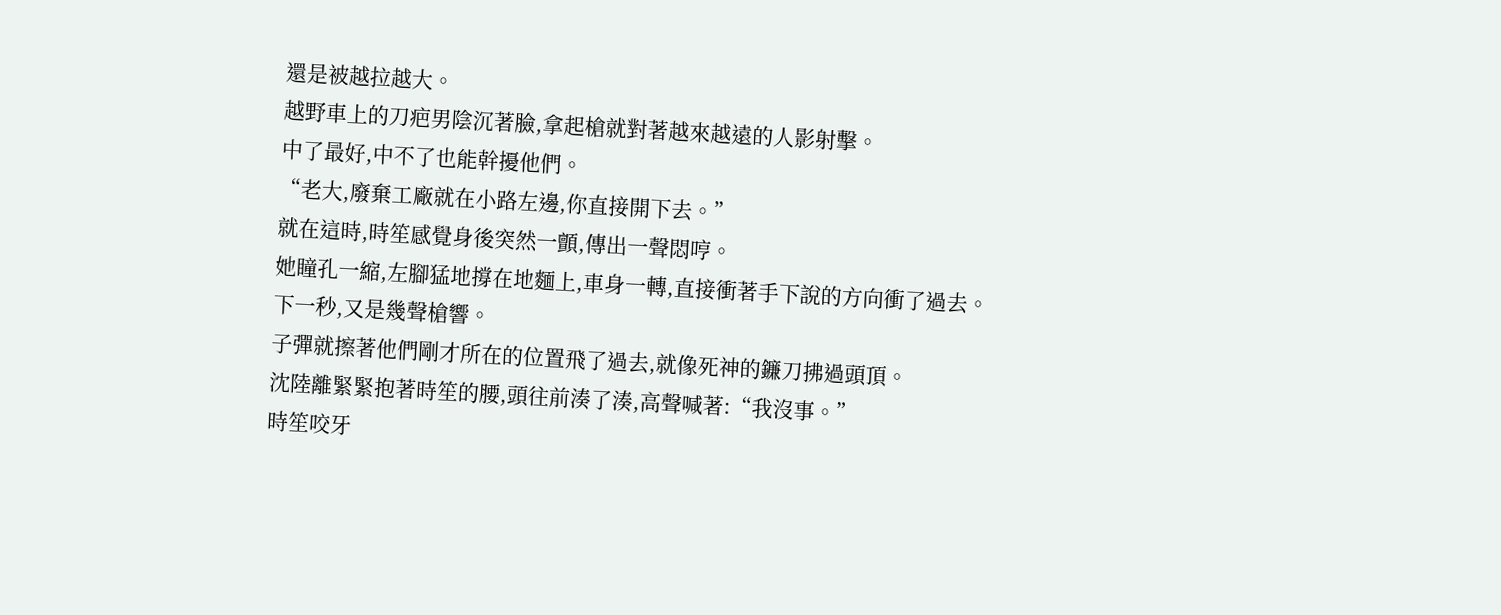還是被越拉越大。
越野車上的刀疤男陰沉著臉,拿起槍就對著越來越遠的人影射擊。
中了最好,中不了也能幹擾他們。
“老大,廢棄工廠就在小路左邊,你直接開下去。”
就在這時,時笙感覺身後突然一顫,傳出一聲悶哼。
她瞳孔一縮,左腳猛地撐在地麵上,車身一轉,直接衝著手下說的方向衝了過去。
下一秒,又是幾聲槍響。
子彈就擦著他們剛才所在的位置飛了過去,就像死神的鐮刀拂過頭頂。
沈陸離緊緊抱著時笙的腰,頭往前湊了湊,高聲喊著:“我沒事。”
時笙咬牙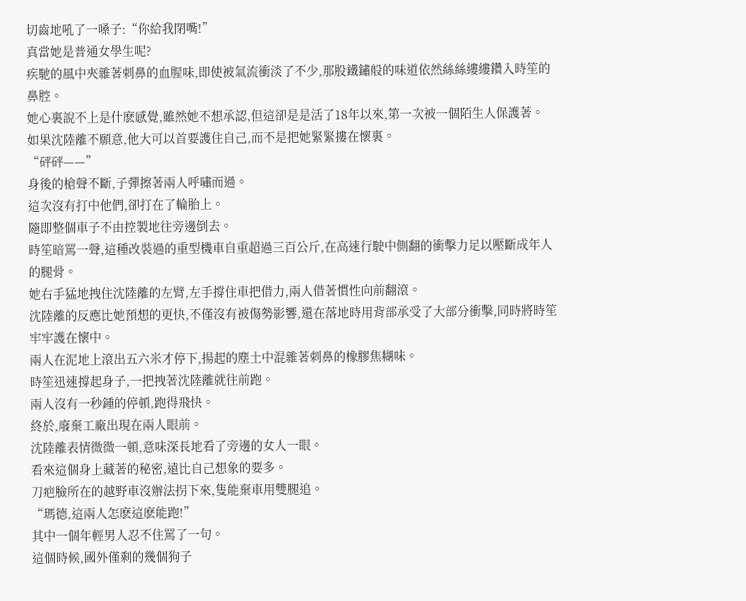切齒地吼了一嗓子:“你給我閉嘴!”
真當她是普通女學生呢?
疾馳的風中夾雜著刺鼻的血腥味,即使被氣流衝淡了不少,那股鐵鏽般的味道依然絲絲縷縷鑽入時笙的鼻腔。
她心裏說不上是什麽感覺,雖然她不想承認,但這卻是是活了18年以來,第一次被一個陌生人保護著。
如果沈陸離不願意,他大可以首要護住自己,而不是把她緊緊摟在懷裏。
“砰砰——”
身後的槍聲不斷,子彈擦著兩人呼嘯而過。
這次沒有打中他們,卻打在了輪胎上。
隨即整個車子不由控製地往旁邊倒去。
時笙暗罵一聲,這種改裝過的重型機車自重超過三百公斤,在高速行駛中側翻的衝擊力足以壓斷成年人的腿骨。
她右手猛地拽住沈陸離的左臂,左手撐住車把借力,兩人借著慣性向前翻滾。
沈陸離的反應比她預想的更快,不僅沒有被傷勢影響,還在落地時用背部承受了大部分衝擊,同時將時笙牢牢護在懷中。
兩人在泥地上滾出五六米才停下,揚起的塵土中混雜著刺鼻的橡膠焦糊味。
時笙迅速撐起身子,一把拽著沈陸離就往前跑。
兩人沒有一秒鍾的停頓,跑得飛快。
終於,廢棄工廠出現在兩人眼前。
沈陸離表情微微一頓,意味深長地看了旁邊的女人一眼。
看來這個身上藏著的秘密,遠比自己想象的要多。
刀疤臉所在的越野車沒辦法拐下來,隻能棄車用雙腿追。
“瑪德,這兩人怎麽這麽能跑!”
其中一個年輕男人忍不住罵了一句。
這個時候,國外僅剩的幾個狗子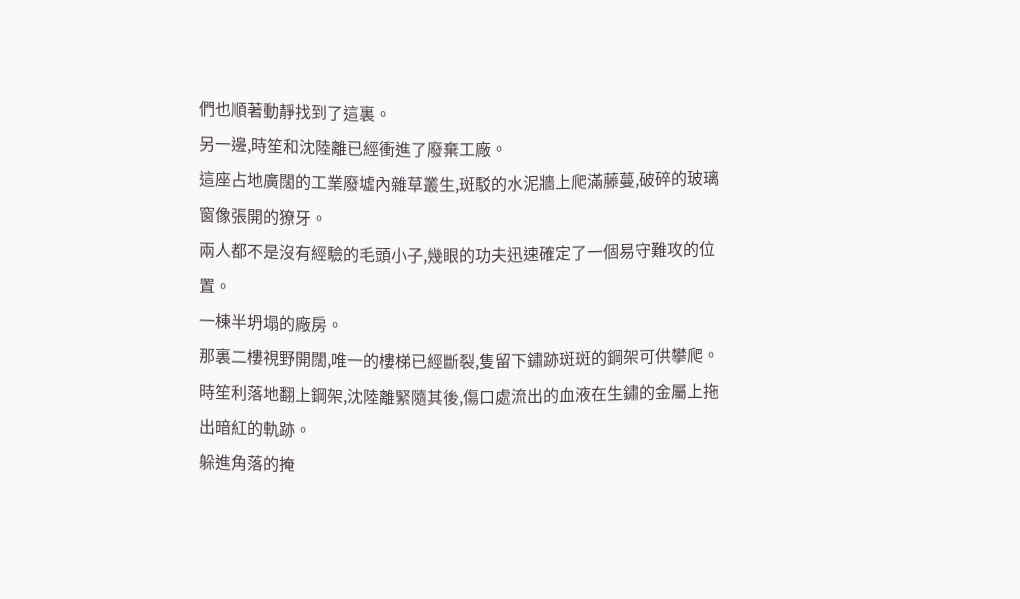們也順著動靜找到了這裏。
另一邊,時笙和沈陸離已經衝進了廢棄工廠。
這座占地廣闊的工業廢墟內雜草叢生,斑駁的水泥牆上爬滿藤蔓,破碎的玻璃窗像張開的獠牙。
兩人都不是沒有經驗的毛頭小子,幾眼的功夫迅速確定了一個易守難攻的位置。
一棟半坍塌的廠房。
那裏二樓視野開闊,唯一的樓梯已經斷裂,隻留下鏽跡斑斑的鋼架可供攀爬。
時笙利落地翻上鋼架,沈陸離緊隨其後,傷口處流出的血液在生鏽的金屬上拖出暗紅的軌跡。
躲進角落的掩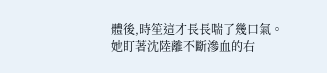體後,時笙這才長長喘了幾口氣。
她盯著沈陸離不斷滲血的右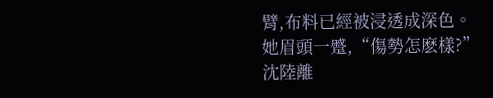臂,布料已經被浸透成深色。
她眉頭一蹙,“傷勢怎麽樣?”
沈陸離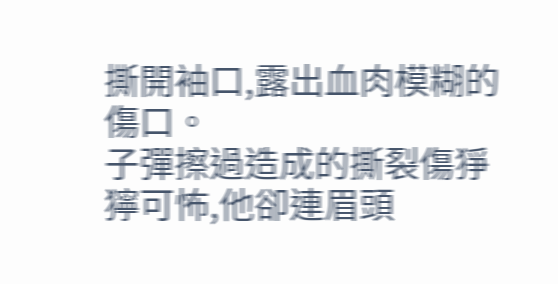撕開袖口,露出血肉模糊的傷口。
子彈擦過造成的撕裂傷猙獰可怖,他卻連眉頭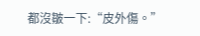都沒皺一下:“皮外傷。”